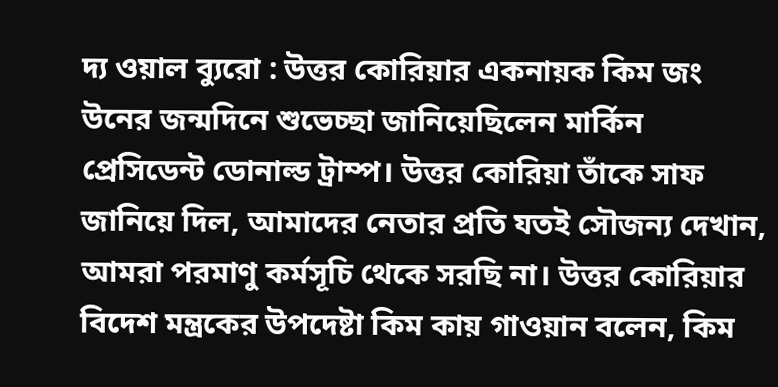দ্য ওয়াল ব্যুরো : উত্তর কোরিয়ার একনায়ক কিম জং উনের জন্মদিনে শুভেচ্ছা জানিয়েছিলেন মার্কিন প্রেসিডেন্ট ডোনাল্ড ট্রাম্প। উত্তর কোরিয়া তাঁকে সাফ জানিয়ে দিল, আমাদের নেতার প্রতি যতই সৌজন্য দেখান, আমরা পরমাণু কর্মসূচি থেকে সরছি না। উত্তর কোরিয়ার বিদেশ মন্ত্রকের উপদেষ্টা কিম কায় গাওয়ান বলেন, কিম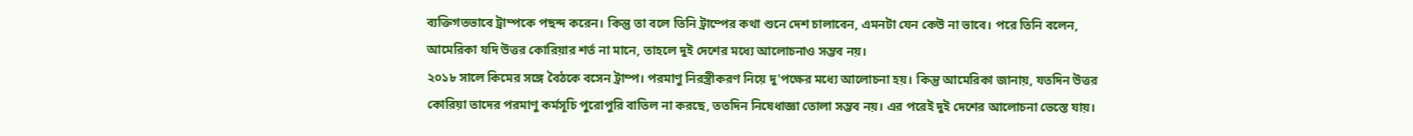ব্যক্তিগতভাবে ট্রাম্পকে পছন্দ করেন। কিন্তু তা বলে তিনি ট্রাম্পের কথা শুনে দেশ চালাবেন, এমনটা যেন কেউ না ভাবে। পরে তিনি বলেন, আমেরিকা যদি উত্তর কোরিয়ার শর্ত না মানে, তাহলে দুই দেশের মধ্যে আলোচনাও সম্ভব নয়।
২০১৮ সালে কিমের সঙ্গে বৈঠকে বসেন ট্রাম্প। পরমাণু নিরস্ত্রীকরণ নিয়ে দু'পক্ষের মধ্যে আলোচনা হয়। কিন্তু আমেরিকা জানায়, যতদিন উত্তর কোরিয়া তাদের পরমাণু কর্মসূচি পুরোপুরি বাতিল না করছে, ততদিন নিষেধাজ্ঞা তোলা সম্ভব নয়। এর পরেই দুই দেশের আলোচনা ভেস্তে যায়।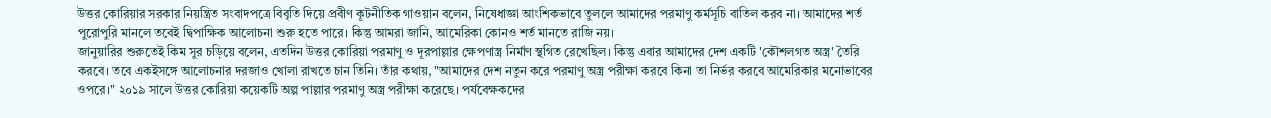উত্তর কোরিয়ার সরকার নিয়ন্ত্রিত সংবাদপত্রে বিবৃতি দিয়ে প্রবীণ কূটনীতিক গাওয়ান বলেন, নিষেধাজ্ঞা আংশিকভাবে তুললে আমাদের পরমাণু কর্মসূচি বাতিল করব না। আমাদের শর্ত পুরোপুরি মানলে তবেই দ্বিপাক্ষিক আলোচনা শুরু হতে পারে। কিন্তু আমরা জানি, আমেরিকা কোনও শর্ত মানতে রাজি নয়।
জানুয়ারির শুরুতেই কিম সুর চড়িয়ে বলেন, এতদিন উত্তর কোরিয়া পরমাণু ও দূরপাল্লার ক্ষেপণাস্ত্র নির্মাণ স্থগিত রেখেছিল। কিন্তু এবার আমাদের দেশ একটি 'কৌশলগত অস্ত্র' তৈরি করবে। তবে একইসঙ্গে আলোচনার দরজাও খোলা রাখতে চান তিনি। তাঁর কথায়, "আমাদের দেশ নতুন করে পরমাণু অস্ত্র পরীক্ষা করবে কিনা তা নির্ভর করবে আমেরিকার মনোভাবের ওপরে।" ২০১৯ সালে উত্তর কোরিয়া কয়েকটি অল্প পাল্লার পরমাণু অস্ত্র পরীক্ষা করেছে। পর্যবেক্ষকদের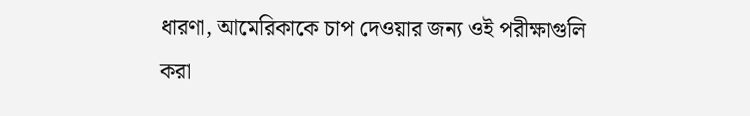ধারণা, আমেরিকাকে চাপ দেওয়ার জন্য ওই পরীক্ষাগুলি করা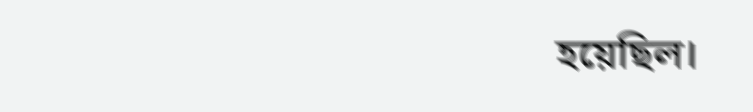হয়েছিল।